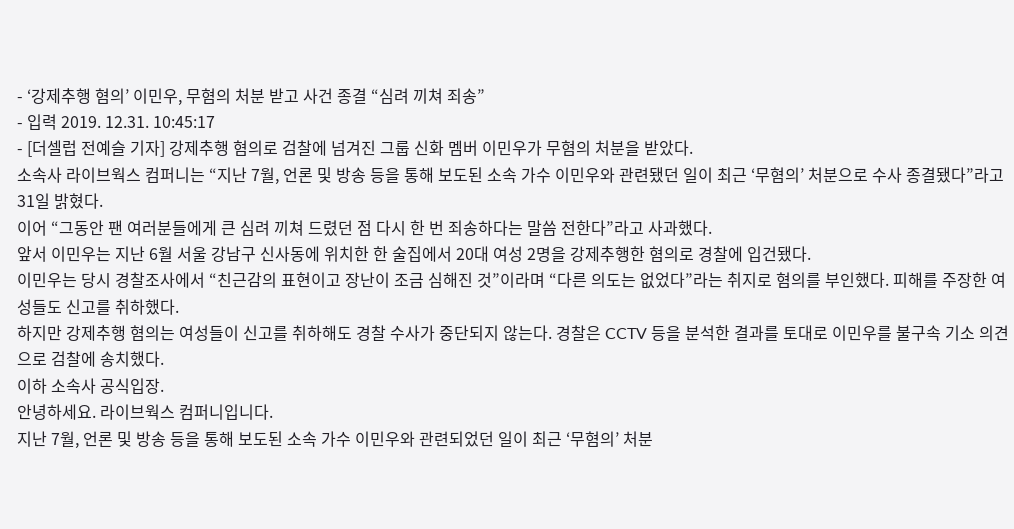- ‘강제추행 혐의’ 이민우, 무혐의 처분 받고 사건 종결 “심려 끼쳐 죄송”
- 입력 2019. 12.31. 10:45:17
- [더셀럽 전예슬 기자] 강제추행 혐의로 검찰에 넘겨진 그룹 신화 멤버 이민우가 무혐의 처분을 받았다.
소속사 라이브웍스 컴퍼니는 “지난 7월, 언론 및 방송 등을 통해 보도된 소속 가수 이민우와 관련됐던 일이 최근 ‘무혐의’ 처분으로 수사 종결됐다”라고 31일 밝혔다.
이어 “그동안 팬 여러분들에게 큰 심려 끼쳐 드렸던 점 다시 한 번 죄송하다는 말씀 전한다”라고 사과했다.
앞서 이민우는 지난 6월 서울 강남구 신사동에 위치한 한 술집에서 20대 여성 2명을 강제추행한 혐의로 경찰에 입건됐다.
이민우는 당시 경찰조사에서 “친근감의 표현이고 장난이 조금 심해진 것”이라며 “다른 의도는 없었다”라는 취지로 혐의를 부인했다. 피해를 주장한 여성들도 신고를 취하했다.
하지만 강제추행 혐의는 여성들이 신고를 취하해도 경찰 수사가 중단되지 않는다. 경찰은 CCTV 등을 분석한 결과를 토대로 이민우를 불구속 기소 의견으로 검찰에 송치했다.
이하 소속사 공식입장.
안녕하세요. 라이브웍스 컴퍼니입니다.
지난 7월, 언론 및 방송 등을 통해 보도된 소속 가수 이민우와 관련되었던 일이 최근 ‘무혐의’ 처분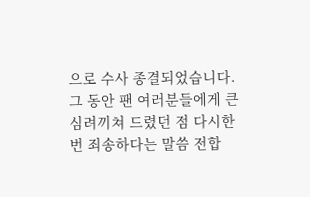으로 수사 종결되었습니다.
그 동안 팬 여러분들에게 큰 심려끼쳐 드렸던 점 다시한번 죄송하다는 말씀 전합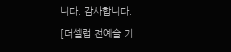니다. 감사합니다.
[더셀럽 전예슬 기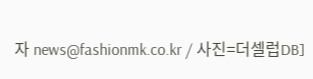자 news@fashionmk.co.kr / 사진=더셀럽DB]